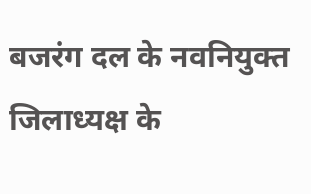बजरंग दल के नवनियुक्त जिलाध्यक्ष के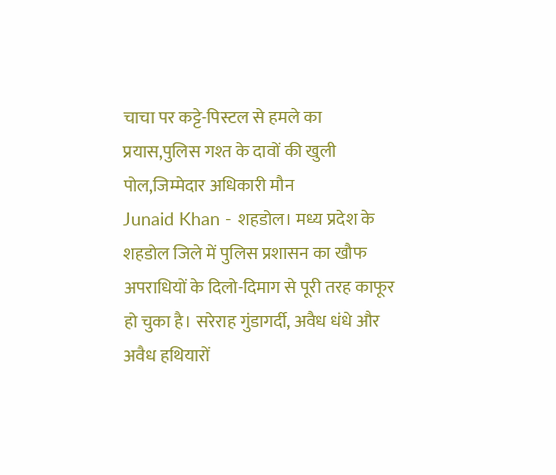चाचा पर कट्टे-पिस्टल से हमले का प्रयास,पुलिस गश्त के दावों की खुली पोल,जिम्मेदार अधिकारी मौन
Junaid Khan - शहडोल। मध्य प्रदेश के शहडोल जिले में पुलिस प्रशासन का खौफ अपराधियों के दिलो-दिमाग से पूरी तरह काफूर हो चुका है। सरेराह गुंडागर्दी, अवैध धंधे और अवैध हथियारों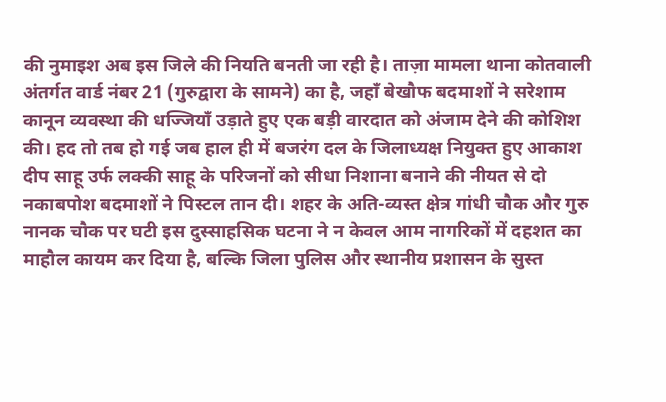की नुमाइश अब इस जिले की नियति बनती जा रही है। ताज़ा मामला थाना कोतवाली अंतर्गत वार्ड नंबर 21 (गुरुद्वारा के सामने) का है, जहाँ बेखौफ बदमाशों ने सरेशाम कानून व्यवस्था की धज्जियाँ उड़ाते हुए एक बड़ी वारदात को अंजाम देने की कोशिश की। हद तो तब हो गई जब हाल ही में बजरंग दल के जिलाध्यक्ष नियुक्त हुए आकाश दीप साहू उर्फ लक्की साहू के परिजनों को सीधा निशाना बनाने की नीयत से दो नकाबपोश बदमाशों ने पिस्टल तान दी। शहर के अति-व्यस्त क्षेत्र गांधी चौक और गुरु नानक चौक पर घटी इस दुस्साहसिक घटना ने न केवल आम नागरिकों में दहशत का माहौल कायम कर दिया है, बल्कि जिला पुलिस और स्थानीय प्रशासन के सुस्त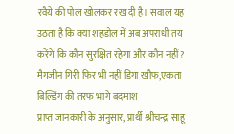रवैये की पोल खोलकर रख दी है। सवाल यह उठता है कि क्या शहडोल में अब अपराधी तय करेंगे कि कौन सुरक्षित रहेगा और कौन नहीं?
मैगजीन गिरी फिर भी नहीं डिगा खौफ,एकता बिल्डिंग की तरफ भागे बदमाश
प्राप्त जानकारी के अनुसार, प्रार्थी श्रीचन्द्र साहू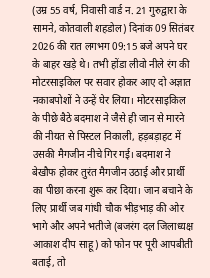(उम्र 55 वर्ष, निवासी वार्ड न. 21 गुरुद्वारा के सामने, कोतवाली शहडोल) दिनांक 09 सितंबर 2026 की रात लगभग 09:15 बजे अपने घर के बाहर खड़े थे। तभी होंडा लीवो नीले रंग की मोटरसाइकिल पर सवार होकर आए दो अज्ञात नकाबपोशों ने उन्हें घेर लिया। मोटरसाइकिल के पीछे बैठे बदमाश ने जैसे ही जान से मारने की नीयत से पिस्टल निकाली, हड़बड़ाहट में उसकी मैगजीन नीचे गिर गई। बदमाश ने बेखौफ होकर तुरंत मैगजीन उठाई और प्रार्थी का पीछा करना शुरू कर दिया। जान बचाने के लिए प्रार्थी जब गांधी चौक भीड़भाड़ की ओर भागे और अपने भतीजे (बजरंग दल जिलाध्यक्ष आकाश दीप साहू) को फोन पर पूरी आपबीती बताई, तो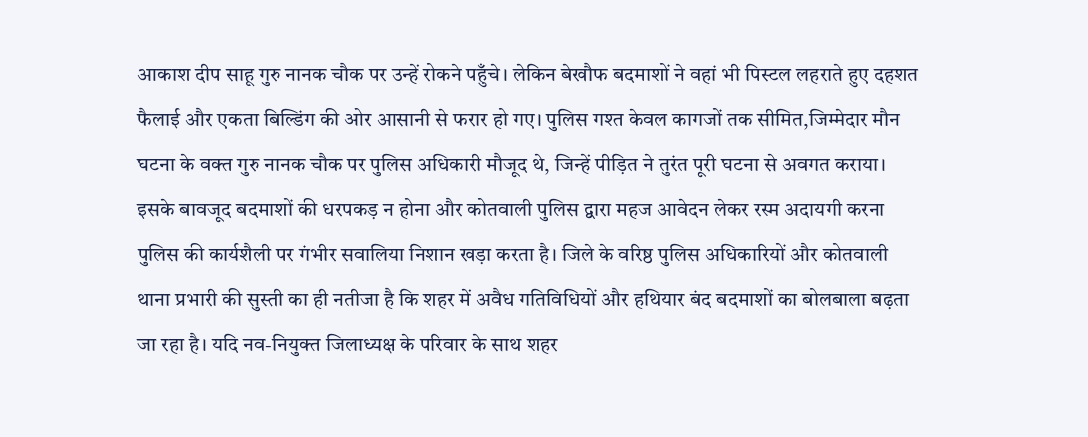आकाश दीप साहू गुरु नानक चौक पर उन्हें रोकने पहुँचे। लेकिन बेखौफ बदमाशों ने वहां भी पिस्टल लहराते हुए दहशत फैलाई और एकता बिल्डिंग की ओर आसानी से फरार हो गए। पुलिस गश्त केवल कागजों तक सीमित,जिम्मेदार मौन घटना के वक्त गुरु नानक चौक पर पुलिस अधिकारी मौजूद थे, जिन्हें पीड़ित ने तुरंत पूरी घटना से अवगत कराया। इसके बावजूद बदमाशों की धरपकड़ न होना और कोतवाली पुलिस द्वारा महज आवेदन लेकर रस्म अदायगी करना पुलिस की कार्यशैली पर गंभीर सवालिया निशान खड़ा करता है। जिले के वरिष्ठ पुलिस अधिकारियों और कोतवाली थाना प्रभारी की सुस्ती का ही नतीजा है कि शहर में अवैध गतिविधियों और हथियार बंद बदमाशों का बोलबाला बढ़ता जा रहा है। यदि नव-नियुक्त जिलाध्यक्ष के परिवार के साथ शहर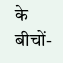के बीचों-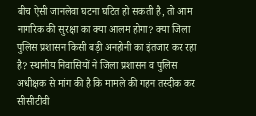बीच ऐसी जानलेवा घटना घटित हो सकती है, तो आम नागरिक की सुरक्षा का क्या आलम होगा? क्या जिला पुलिस प्रशासन किसी बड़ी अनहोनी का इंतजार कर रहा है? स्थानीय निवासियों ने जिला प्रशासन व पुलिस अधीक्षक से मांग की है कि मामले की गहन तस्दीक कर सीसीटीवी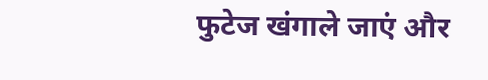फुटेज खंगाले जाएं और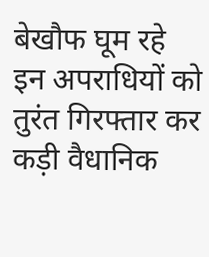बेखौफ घूम रहे इन अपराधियों को तुरंत गिरफ्तार कर कड़ी वैधानिक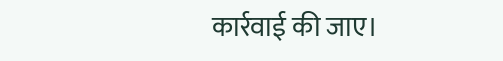कार्रवाई की जाए।